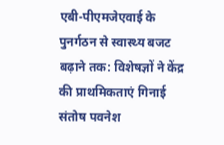एबी-पीएमजेएवाई के पुनर्गठन से स्वास्थ्य बजट बढ़ाने तक: विशेषज्ञों ने केंद्र की प्राथमिकताएं गिनाई
संतोष पवनेश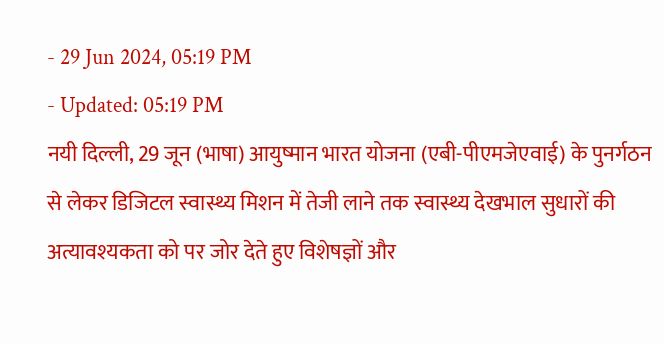- 29 Jun 2024, 05:19 PM
- Updated: 05:19 PM
नयी दिल्ली, 29 जून (भाषा) आयुष्मान भारत योजना (एबी-पीएमजेएवाई) के पुनर्गठन से लेकर डिजिटल स्वास्थ्य मिशन में तेजी लाने तक स्वास्थ्य देखभाल सुधारों की अत्यावश्यकता को पर जोर देते हुए विशेषज्ञों और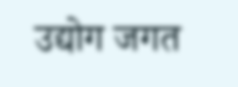उद्योग जगत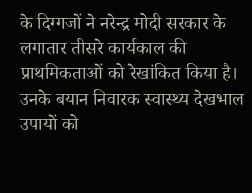के दिग्गजों ने नरेन्द्र मोदी सरकार के लगातार तीसरे कार्यकाल की प्राथमिकताओं को रेखांकित किया है।
उनके बयान निवारक स्वास्थ्य देखभाल उपायों को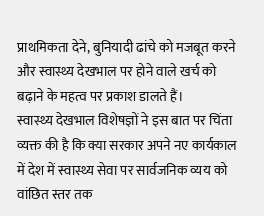प्राथमिकता देने, बुनियादी ढांचे को मजबूत करने और स्वास्थ्य देखभाल पर होने वाले खर्च को बढ़ाने के महत्व पर प्रकाश डालते हैं।
स्वास्थ्य देखभाल विशेषज्ञों ने इस बात पर चिंता व्यक्त की है कि क्या सरकार अपने नए कार्यकाल में देश में स्वास्थ्य सेवा पर सार्वजनिक व्यय को वांछित स्तर तक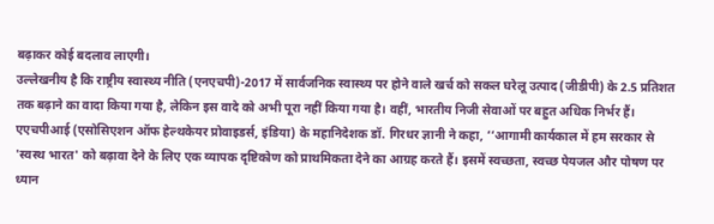बढ़ाकर कोई बदलाव लाएगी।
उल्लेखनीय है कि राष्ट्रीय स्वास्थ्य नीति (एनएचपी)-2017 में सार्वजनिक स्वास्थ्य पर होने वाले खर्च को सकल घरेलू उत्पाद (जीडीपी) के 2.5 प्रतिशत तक बढ़ाने का वादा किया गया है, लेकिन इस वादे को अभी पूरा नहीं किया गया है। वहीं, भारतीय निजी सेवाओं पर बहुत अधिक निर्भर हैं।
एएचपीआई (एसोसिएशन ऑफ हेल्थकेयर प्रोवाइडर्स, इंडिया) के महानिदेशक डॉ. गिरधर ज्ञानी ने कहा, ‘‘आगामी कार्यकाल में हम सरकार से 'स्वस्थ भारत' को बढ़ावा देने के लिए एक व्यापक दृष्टिकोण को प्राथमिकता देने का आग्रह करते हैं। इसमें स्वच्छता, स्वच्छ पेयजल और पोषण पर ध्यान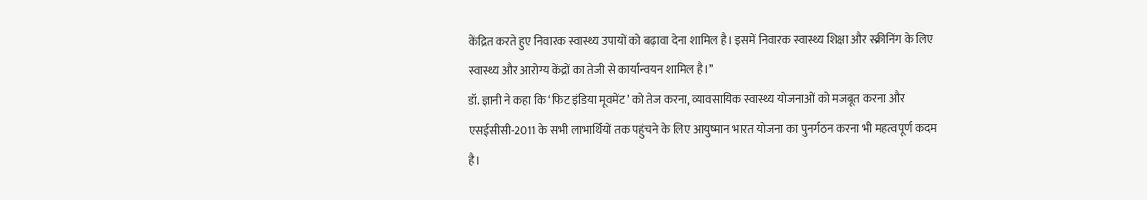केंद्रित करते हुए निवारक स्वास्थ्य उपायों को बढ़ावा देना शामिल है। इसमें निवारक स्वास्थ्य शिक्षा और स्क्रीनिंग के लिए स्वास्थ्य और आरोग्य केंद्रों का तेजी से कार्यान्वयन शामिल है।’’
डॉ. ज्ञानी ने कहा कि ‘फिट इंडिया मूवमेंट’ को तेज करना, व्यावसायिक स्वास्थ्य योजनाओं को मजबूत करना और एसईसीसी-2011 के सभी लाभार्थियों तक पहुंचने के लिए आयुष्मान भारत योजना का पुनर्गठन करना भी महत्वपूर्ण कदम है।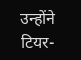उन्होंने टियर-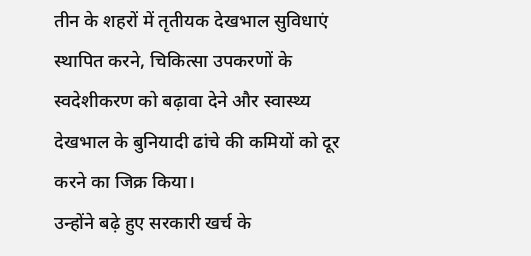तीन के शहरों में तृतीयक देखभाल सुविधाएं स्थापित करने, चिकित्सा उपकरणों के स्वदेशीकरण को बढ़ावा देने और स्वास्थ्य देखभाल के बुनियादी ढांचे की कमियों को दूर करने का जिक्र किया।
उन्होंने बढ़े हुए सरकारी खर्च के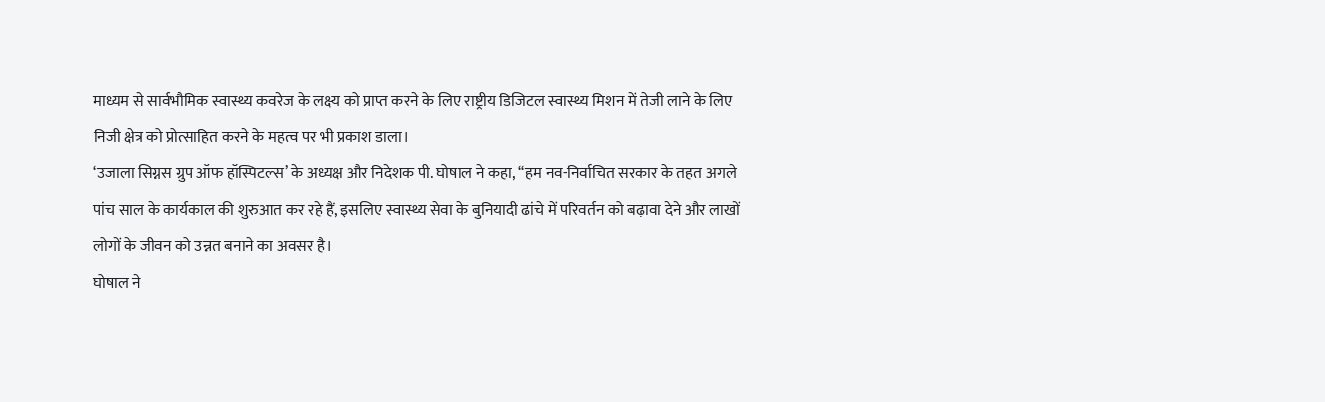माध्यम से सार्वभौमिक स्वास्थ्य कवरेज के लक्ष्य को प्राप्त करने के लिए राष्ट्रीय डिजिटल स्वास्थ्य मिशन में तेजी लाने के लिए निजी क्षेत्र को प्रोत्साहित करने के महत्व पर भी प्रकाश डाला।
‘उजाला सिग्नस ग्रुप ऑफ हॉस्पिटल्स’ के अध्यक्ष और निदेशक पी. घोषाल ने कहा, ‘‘हम नव-निर्वाचित सरकार के तहत अगले पांच साल के कार्यकाल की शुरुआत कर रहे हैं, इसलिए स्वास्थ्य सेवा के बुनियादी ढांचे में परिवर्तन को बढ़ावा देने और लाखों लोगों के जीवन को उन्नत बनाने का अवसर है।
घोषाल ने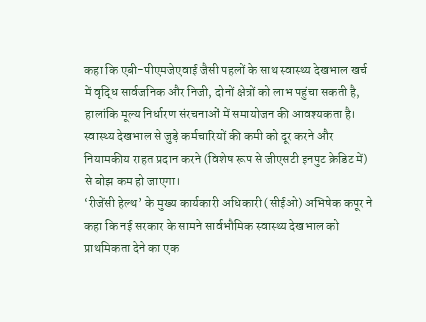कहा कि एबी-पीएमजेएवाई जैसी पहलों के साथ स्वास्थ्य देखभाल खर्च में वृद्धि सार्वजनिक और निजी, दोनों क्षेत्रों को लाभ पहुंचा सकती है, हालांकि मूल्य निर्धारण संरचनाओं में समायोजन की आवश्यकता है। स्वास्थ्य देखभाल से जुड़े कर्मचारियों की कमी को दूर करने और नियामकीय राहत प्रदान करने (विशेष रूप से जीएसटी इनपुट क्रेडिट में) से बोझ कम हो जाएगा।
‘रीजेंसी हेल्थ’ के मुख्य कार्यकारी अधिकारी (सीईओ) अभिषेक कपूर ने कहा कि नई सरकार के सामने सार्वभौमिक स्वास्थ्य देखभाल को प्राथमिकता देने का एक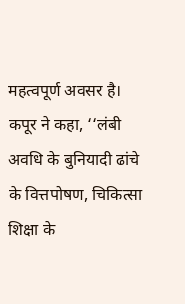महत्वपूर्ण अवसर है।
कपूर ने कहा, ‘‘लंबी अवधि के बुनियादी ढांचे के वित्तपोषण, चिकित्सा शिक्षा के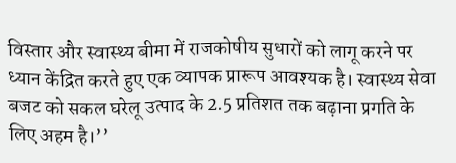विस्तार और स्वास्थ्य बीमा में राजकोषीय सुधारों को लागू करने पर ध्यान केंद्रित करते हुए एक व्यापक प्रारूप आवश्यक है। स्वास्थ्य सेवा बजट को सकल घरेलू उत्पाद के 2.5 प्रतिशत तक बढ़ाना प्रगति के लिए अहम है।’’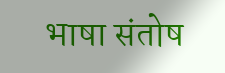भाषा संतोष